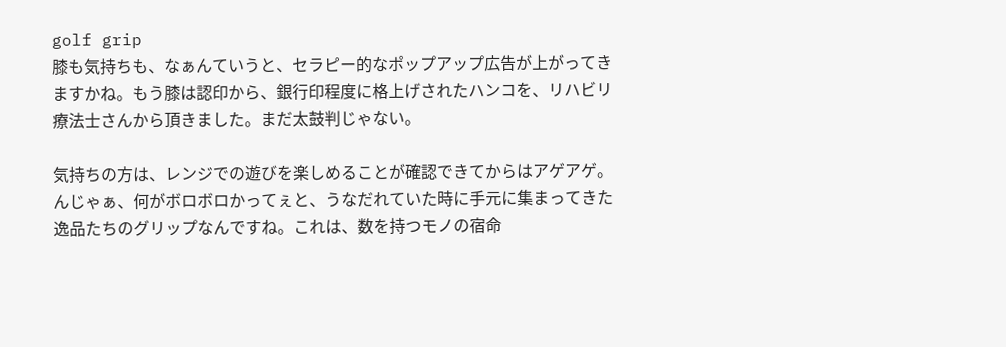golf grip
膝も気持ちも、なぁんていうと、セラピー的なポップアップ広告が上がってきますかね。もう膝は認印から、銀行印程度に格上げされたハンコを、リハビリ療法士さんから頂きました。まだ太鼓判じゃない。

気持ちの方は、レンジでの遊びを楽しめることが確認できてからはアゲアゲ。んじゃぁ、何がボロボロかってぇと、うなだれていた時に手元に集まってきた逸品たちのグリップなんですね。これは、数を持つモノの宿命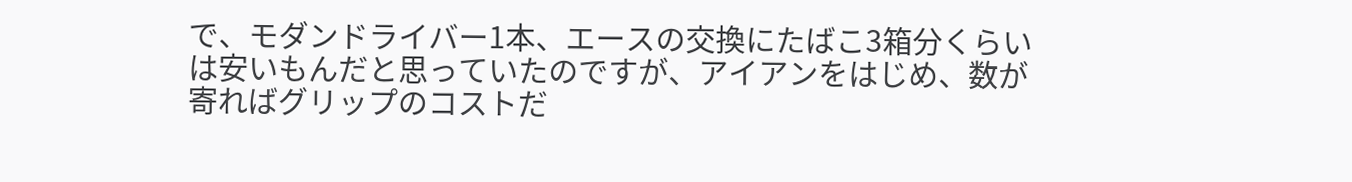で、モダンドライバー1本、エースの交換にたばこ3箱分くらいは安いもんだと思っていたのですが、アイアンをはじめ、数が寄ればグリップのコストだ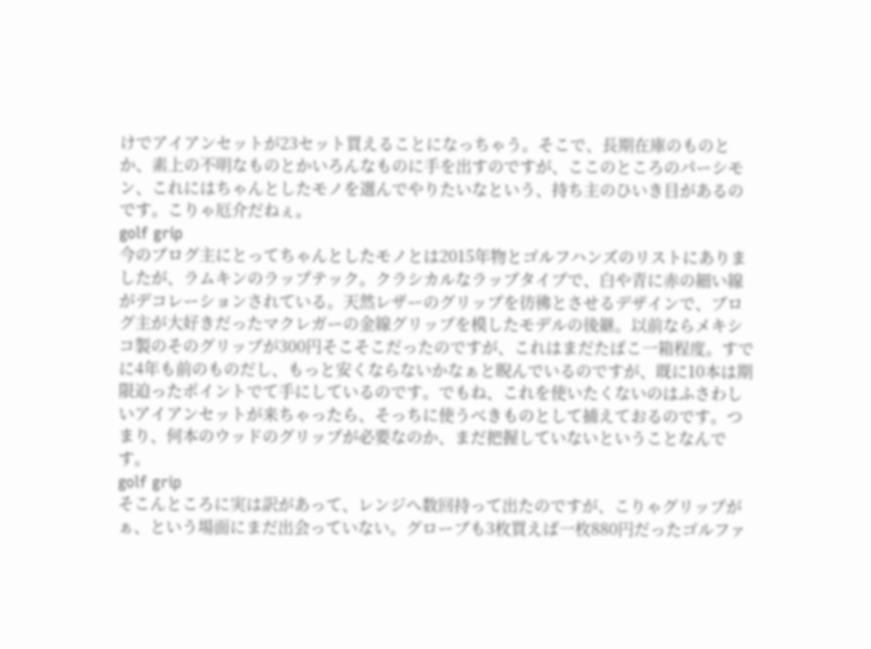けでアイアンセットが23セット買えることになっちゃう。そこで、長期在庫のものとか、素上の不明なものとかいろんなものに手を出すのですが、ここのところのパーシモン、これにはちゃんとしたモノを選んでやりたいなという、持ち主のひいき目があるのです。こりゃ厄介だねぇ。
golf grip
今のブログ主にとってちゃんとしたモノとは2015年物とゴルフハンズのリストにありましたが、ラムキンのラップテック。クラシカルなラップタイプで、白や青に赤の細い線がデコレーションされている。天然レザーのグリップを彷彿とさせるデザインで、ブログ主が大好きだったマクレガーの金線グリップを模したモデルの後継。以前ならメキシコ製のそのグリップが300円そこそこだったのですが、これはまだたばこ一箱程度。すでに4年も前のものだし、もっと安くならないかなぁと睨んでいるのですが、既に10本は期限迫ったポイントでて手にしているのです。でもね、これを使いたくないのはふさわしいアイアンセットが来ちゃったら、そっちに使うべきものとして捕えておるのです。つまり、何本のウッドのグリップが必要なのか、まだ把握していないということなんです。
golf grip
そこんところに実は訳があって、レンジへ数回持って出たのですが、こりゃグリップがぁ、という場面にまだ出会っていない。グローブも3枚買えば一枚880円だったゴルファ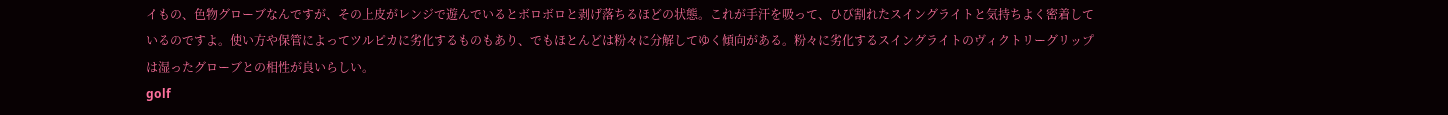イもの、色物グローブなんですが、その上皮がレンジで遊んでいるとボロボロと剥げ落ちるほどの状態。これが手汗を吸って、ひび割れたスイングライトと気持ちよく密着しているのですよ。使い方や保管によってツルピカに劣化するものもあり、でもほとんどは粉々に分解してゆく傾向がある。粉々に劣化するスイングライトのヴィクトリーグリップは湿ったグローブとの相性が良いらしい。
golf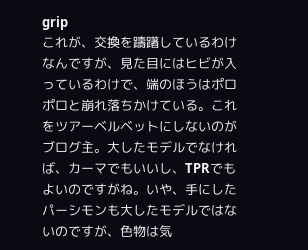grip
これが、交換を躊躇しているわけなんですが、見た目にはヒビが入っているわけで、端のほうはポロポロと崩れ落ちかけている。これをツアーベルベットにしないのがブログ主。大したモデルでなければ、カーマでもいいし、TPRでもよいのですがね。いや、手にしたパーシモンも大したモデルではないのですが、色物は気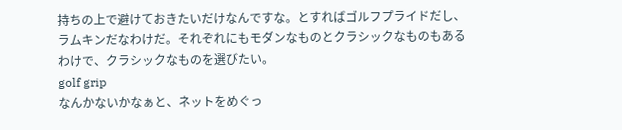持ちの上で避けておきたいだけなんですな。とすればゴルフプライドだし、ラムキンだなわけだ。それぞれにもモダンなものとクラシックなものもあるわけで、クラシックなものを選びたい。
golf grip
なんかないかなぁと、ネットをめぐっ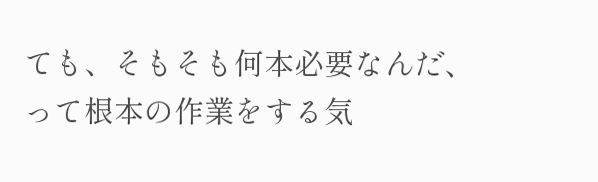ても、そもそも何本必要なんだ、って根本の作業をする気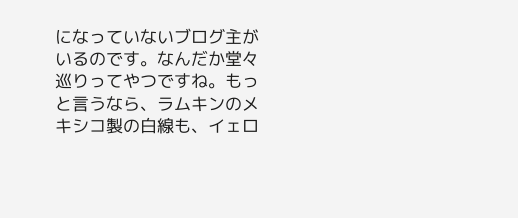になっていないブログ主がいるのです。なんだか堂々巡りってやつですね。もっと言うなら、ラムキンのメキシコ製の白線も、イェロ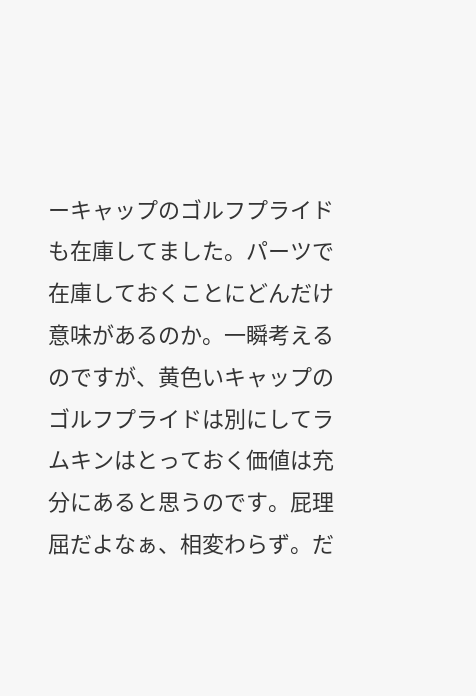ーキャップのゴルフプライドも在庫してました。パーツで在庫しておくことにどんだけ意味があるのか。一瞬考えるのですが、黄色いキャップのゴルフプライドは別にしてラムキンはとっておく価値は充分にあると思うのです。屁理屈だよなぁ、相変わらず。だ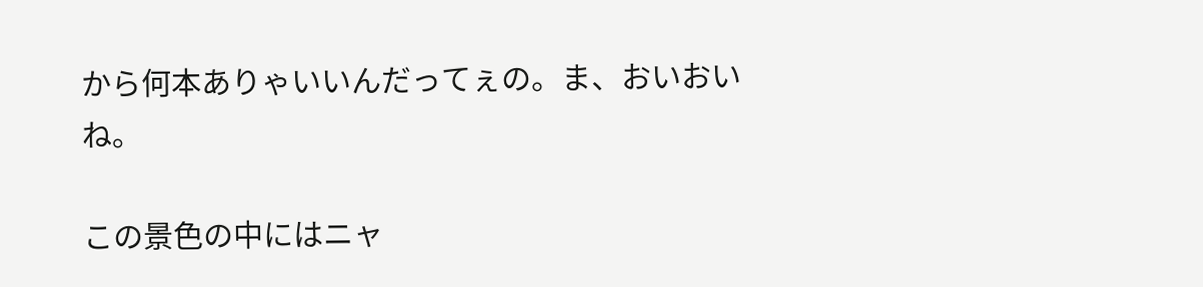から何本ありゃいいんだってぇの。ま、おいおいね。

この景色の中にはニャ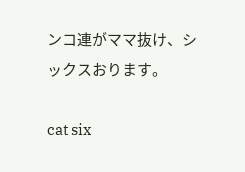ンコ連がママ抜け、シックスおります。

cat six